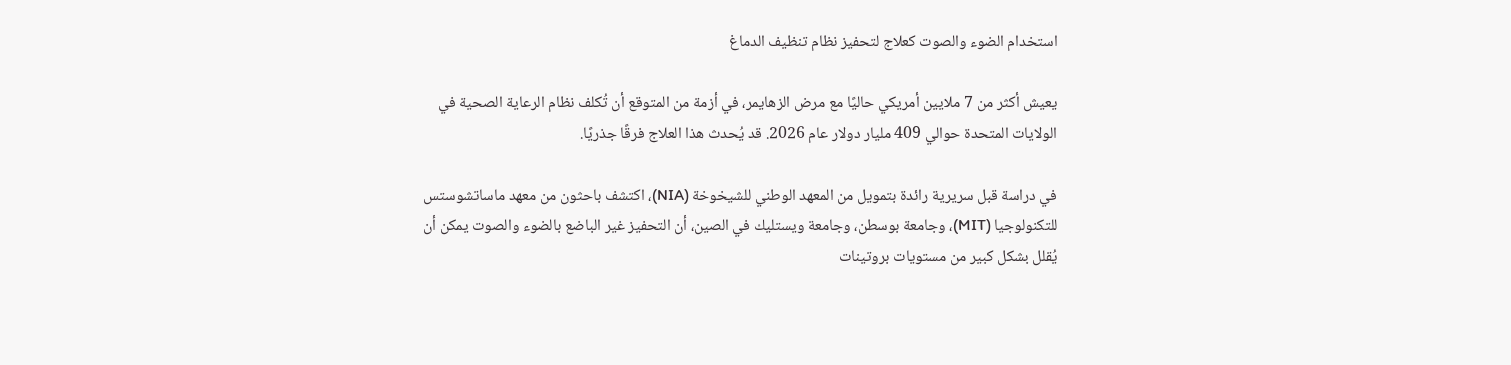استخدام الضوء والصوت كعلاج لتحفيز نظام تنظيف الدماغ

يعيش أكثر من 7 ملايين أمريكي حاليًا مع مرض الزهايمر، في أزمة من المتوقع أن تُكلف نظام الرعاية الصحية في الولايات المتحدة حوالي 409 مليار دولار عام 2026. قد يُحدث هذا العلاج فرقًا جذريًا.

في دراسة قبل سريرية رائدة بتمويل من المعهد الوطني للشيخوخة (NIA)، اكتشف باحثون من معهد ماساتشوستس للتكنولوجيا (MIT)، وجامعة بوسطن، وجامعة ويستليك في الصين، أن التحفيز غير الباضع بالضوء والصوت يمكن أن يُقلل بشكل كبير من مستويات بروتينات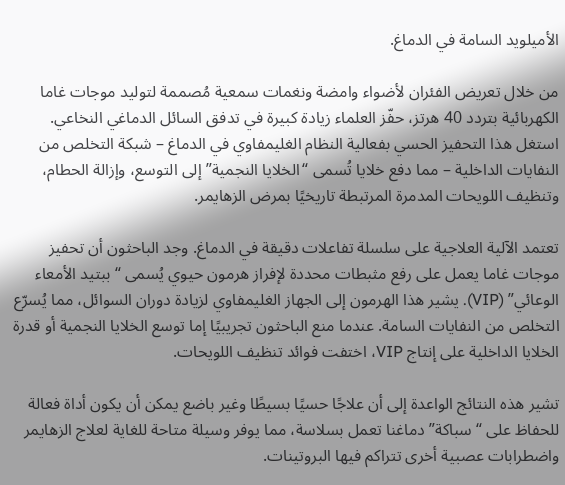الأميلويد السامة في الدماغ.

من خلال تعريض الفئران لأضواء وامضة ونغمات سمعية مُصممة لتوليد موجات غاما الكهربائية بتردد 40 هرتز، حفّز العلماء زيادة كبيرة في تدفق السائل الدماغي النخاعي. استغل هذا التحفيز الحسي بفعالية النظام الغليمفاوي في الدماغ – شبكة التخلص من النفايات الداخلية – مما دفع خلايا تُسمى “الخلايا النجمية” إلى التوسع، وإزالة الحطام، وتنظيف اللويحات المدمرة المرتبطة تاريخيًا بمرض الزهايمر.

تعتمد الآلية العلاجية على سلسلة تفاعلات دقيقة في الدماغ. وجد الباحثون أن تحفيز موجات غاما يعمل على رفع مثبطات محددة لإفراز هرمون حيوي يُسمى “ببتيد الأمعاء الوعائي” (VIP). يشير هذا الهرمون إلى الجهاز الغليمفاوي لزيادة دوران السوائل، مما يُسرّع التخلص من النفايات السامة. عندما منع الباحثون تجريبيًا إما توسع الخلايا النجمية أو قدرة الخلايا الداخلية على إنتاج VIP، اختفت فوائد تنظيف اللويحات.

تشير هذه النتائج الواعدة إلى أن علاجًا حسيًا بسيطًا وغير باضع يمكن أن يكون أداة فعالة للحفاظ على “سباكة” دماغنا تعمل بسلاسة، مما يوفر وسيلة متاحة للغاية لعلاج الزهايمر واضطرابات عصبية أخرى تتراكم فيها البروتينات.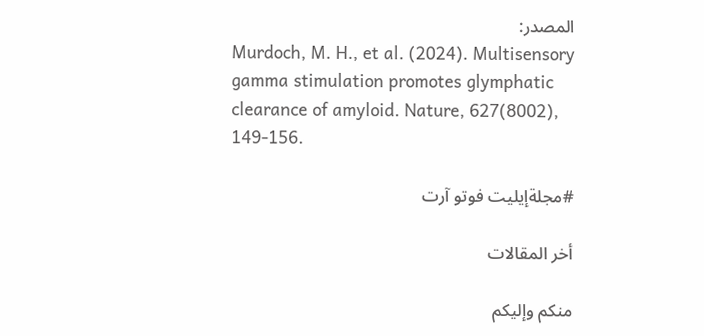المصدر:
Murdoch, M. H., et al. (2024). Multisensory gamma stimulation promotes glymphatic clearance of amyloid. Nature, 627(8002), 149-156.

#مجلةإيليت فوتو آرت

أخر المقالات

منكم وإليكم